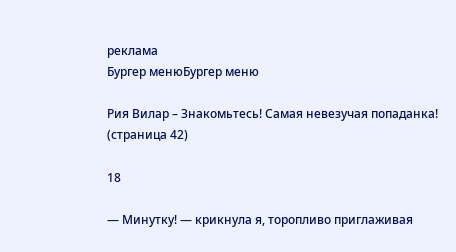реклама
Бургер менюБургер меню

Рия Вилар – Знакомьтесь! Самая невезучая попаданка! (страница 42)

18

— Минутку! — крикнула я, торопливо приглаживая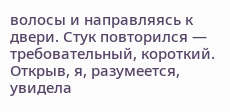волосы и направляясь к двери. Стук повторился — требовательный, короткий. Открыв, я, разумеется, увидела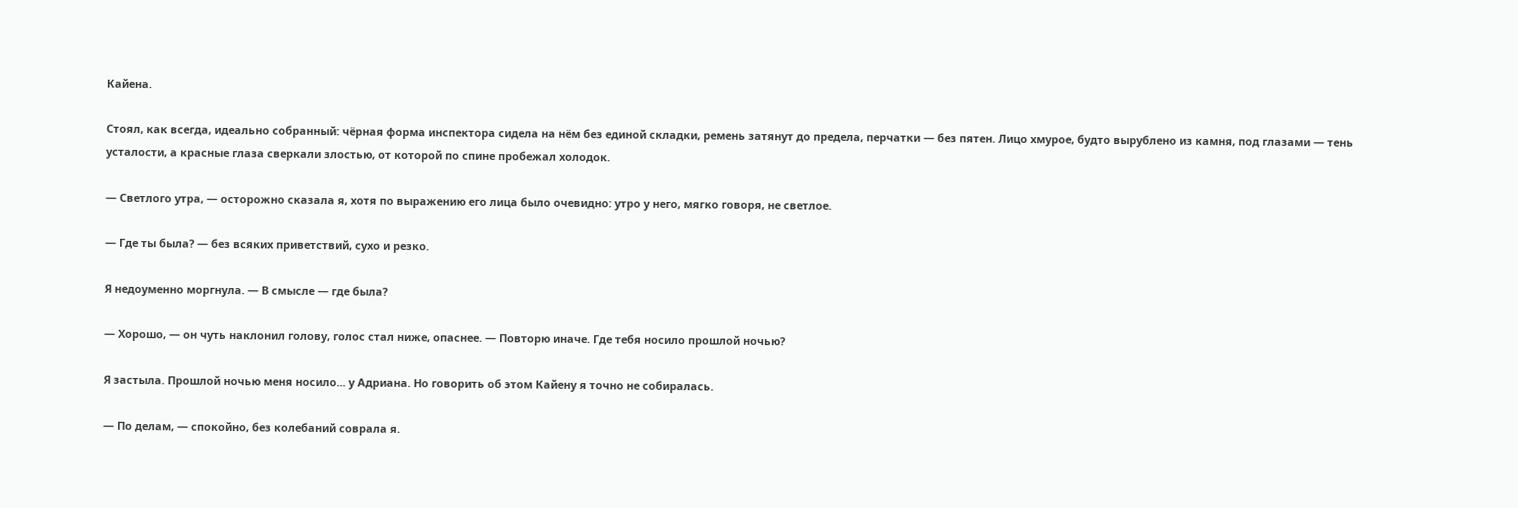Кайена.

Стоял, как всегда, идеально собранный: чёрная форма инспектора сидела на нём без единой складки, ремень затянут до предела, перчатки — без пятен. Лицо хмурое, будто вырублено из камня, под глазами — тень усталости, а красные глаза сверкали злостью, от которой по спине пробежал холодок.

— Светлого утра, — осторожно сказала я, хотя по выражению его лица было очевидно: утро у него, мягко говоря, не светлое.

— Где ты была? — без всяких приветствий, сухо и резко.

Я недоуменно моргнула. — В смысле — где была?

— Хорошо, — он чуть наклонил голову, голос стал ниже, опаснее. — Повторю иначе. Где тебя носило прошлой ночью?

Я застыла. Прошлой ночью меня носило... у Адриана. Но говорить об этом Кайену я точно не собиралась.

— По делам, — спокойно, без колебаний соврала я.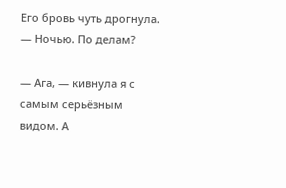Его бровь чуть дрогнула. — Ночью. По делам?

— Ага, — кивнула я с самым серьёзным видом. А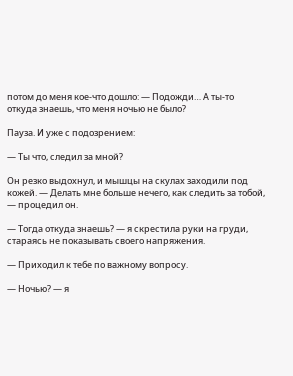потом до меня кое-что дошло: — Подожди… А ты-то откуда знаешь, что меня ночью не было?

Пауза. И уже с подозрением:

— Ты что, следил за мной?

Он резко выдохнул, и мышцы на скулах заходили под кожей. — Делать мне больше нечего, как следить за тобой, — процедил он.

— Тогда откуда знаешь? — я скрестила руки на груди, стараясь не показывать своего напряжения.

— Приходил к тебе по важному вопросу.

— Ночью? — я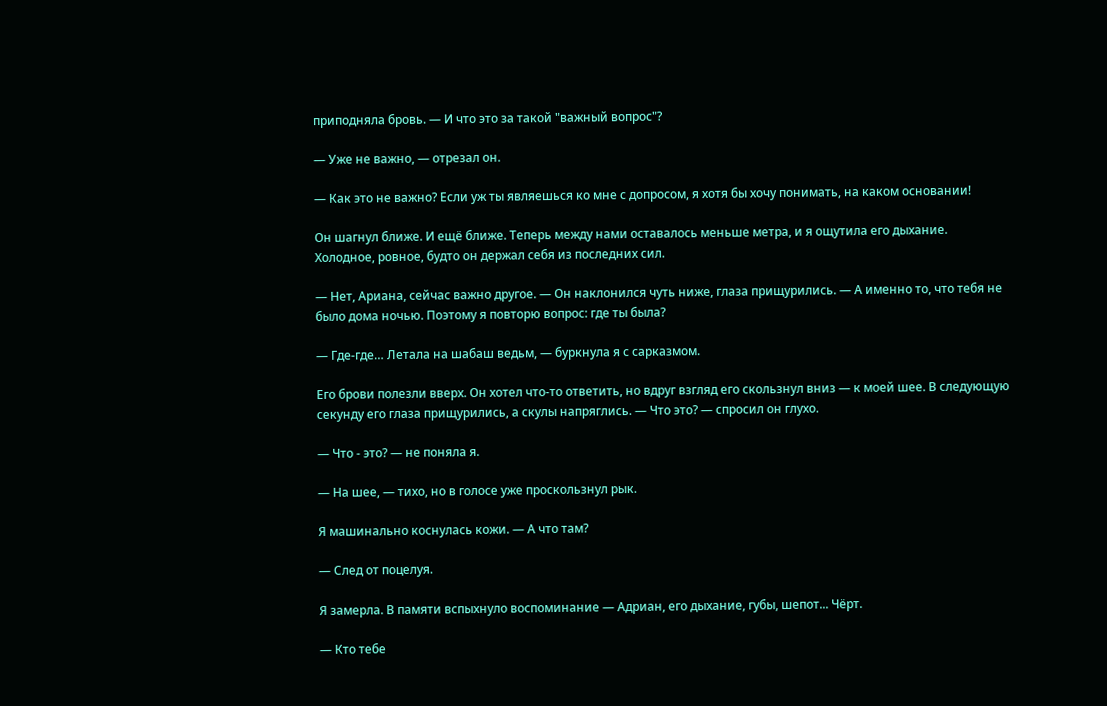приподняла бровь. — И что это за такой "важный вопрос"?

— Уже не важно, — отрезал он.

— Как это не важно? Если уж ты являешься ко мне с допросом, я хотя бы хочу понимать, на каком основании!

Он шагнул ближе. И ещё ближе. Теперь между нами оставалось меньше метра, и я ощутила его дыхание. Холодное, ровное, будто он держал себя из последних сил.

— Нет, Ариана, сейчас важно другое. — Он наклонился чуть ниже, глаза прищурились. — А именно то, что тебя не было дома ночью. Поэтому я повторю вопрос: где ты была?

— Где-где… Летала на шабаш ведьм, — буркнула я с сарказмом.

Его брови полезли вверх. Он хотел что-то ответить, но вдруг взгляд его скользнул вниз — к моей шее. В следующую секунду его глаза прищурились, а скулы напряглись. — Что это? — спросил он глухо.

— Что - это? — не поняла я.

— На шее, — тихо, но в голосе уже проскользнул рык.

Я машинально коснулась кожи. — А что там?

— След от поцелуя.

Я замерла. В памяти вспыхнуло воспоминание — Адриан, его дыхание, губы, шепот... Чёрт.

— Кто тебе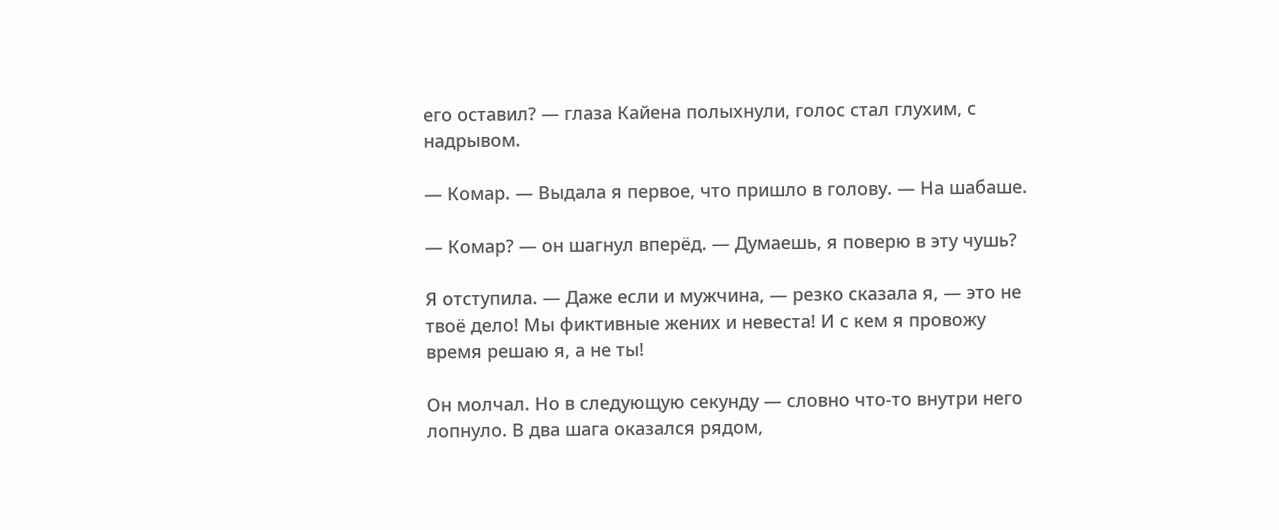его оставил? — глаза Кайена полыхнули, голос стал глухим, с надрывом.

— Комар. — Выдала я первое, что пришло в голову. — На шабаше.

— Комар? — он шагнул вперёд. — Думаешь, я поверю в эту чушь?

Я отступила. — Даже если и мужчина, — резко сказала я, — это не твоё дело! Мы фиктивные жених и невеста! И с кем я провожу время решаю я, а не ты!

Он молчал. Но в следующую секунду — словно что-то внутри него лопнуло. В два шага оказался рядом,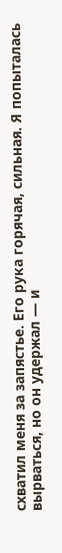схватил меня за запястье. Его рука горячая, сильная. Я попыталась вырваться, но он удержал — и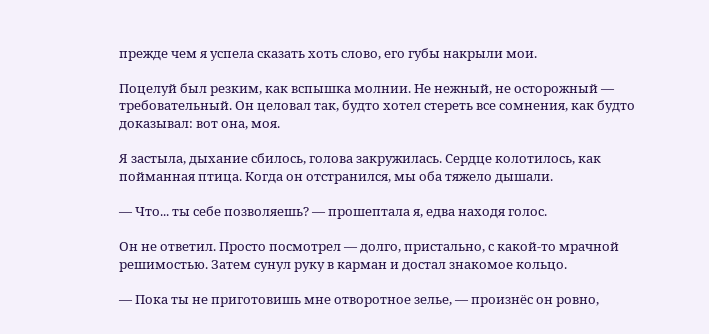прежде чем я успела сказать хоть слово, его губы накрыли мои.

Поцелуй был резким, как вспышка молнии. Не нежный, не осторожный — требовательный. Он целовал так, будто хотел стереть все сомнения, как будто доказывал: вот она, моя.

Я застыла, дыхание сбилось, голова закружилась. Сердце колотилось, как пойманная птица. Когда он отстранился, мы оба тяжело дышали.

— Что... ты себе позволяешь? — прошептала я, едва находя голос.

Он не ответил. Просто посмотрел — долго, пристально, с какой-то мрачной решимостью. Затем сунул руку в карман и достал знакомое кольцо.

— Пока ты не приготовишь мне отворотное зелье, — произнёс он ровно,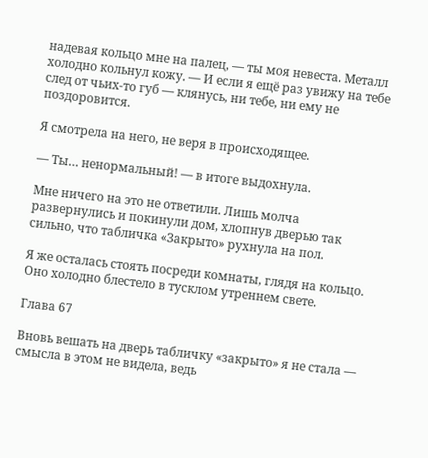надевая кольцо мне на палец, — ты моя невеста. Металл холодно кольнул кожу. — И если я ещё раз увижу на тебе след от чьих-то губ — клянусь, ни тебе, ни ему не поздоровится.

Я смотрела на него, не веря в происходящее.

— Ты… ненормальный! — в итоге выдохнула.

Мне ничего на это не ответили. Лишь молча развернулись и покинули дом, хлопнув дверью так сильно, что табличка «Закрыто» рухнула на пол.

Я же осталась стоять посреди комнаты, глядя на кольцо. Оно холодно блестело в тусклом утреннем свете.

Глава 67

Вновь вешать на дверь табличку «закрыто» я не стала — смысла в этом не видела, ведь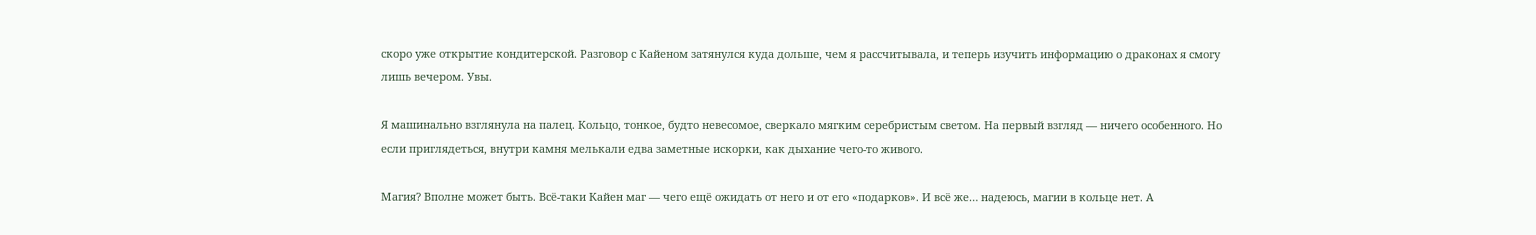скоро уже открытие кондитерской. Разговор с Кайеном затянулся куда дольше, чем я рассчитывала, и теперь изучить информацию о драконах я смогу лишь вечером. Увы.

Я машинально взглянула на палец. Кольцо, тонкое, будто невесомое, сверкало мягким серебристым светом. На первый взгляд — ничего особенного. Но если приглядеться, внутри камня мелькали едва заметные искорки, как дыхание чего-то живого.

Магия? Вполне может быть. Всё-таки Кайен маг — чего ещё ожидать от него и от его «подарков». И всё же… надеюсь, магии в кольце нет. А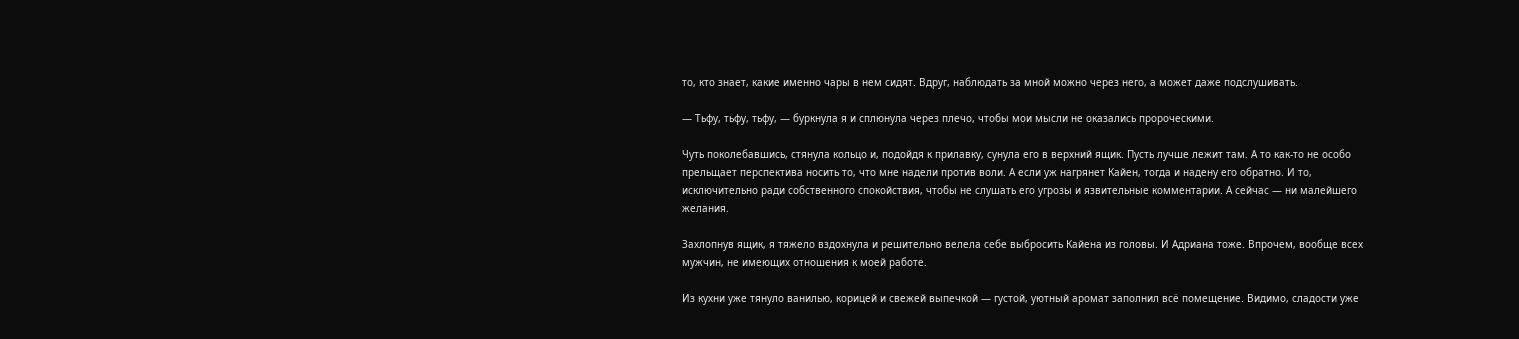то, кто знает, какие именно чары в нем сидят. Вдруг, наблюдать за мной можно через него, а может даже подслушивать.

— Тьфу, тьфу, тьфу, — буркнула я и сплюнула через плечо, чтобы мои мысли не оказались пророческими.

Чуть поколебавшись, стянула кольцо и, подойдя к прилавку, сунула его в верхний ящик. Пусть лучше лежит там. А то как-то не особо прельщает перспектива носить то, что мне надели против воли. А если уж нагрянет Кайен, тогда и надену его обратно. И то, исключительно ради собственного спокойствия, чтобы не слушать его угрозы и язвительные комментарии. А сейчас — ни малейшего желания.

Захлопнув ящик, я тяжело вздохнула и решительно велела себе выбросить Кайена из головы. И Адриана тоже. Впрочем, вообще всех мужчин, не имеющих отношения к моей работе.

Из кухни уже тянуло ванилью, корицей и свежей выпечкой — густой, уютный аромат заполнил всё помещение. Видимо, сладости уже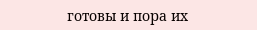готовы и пора их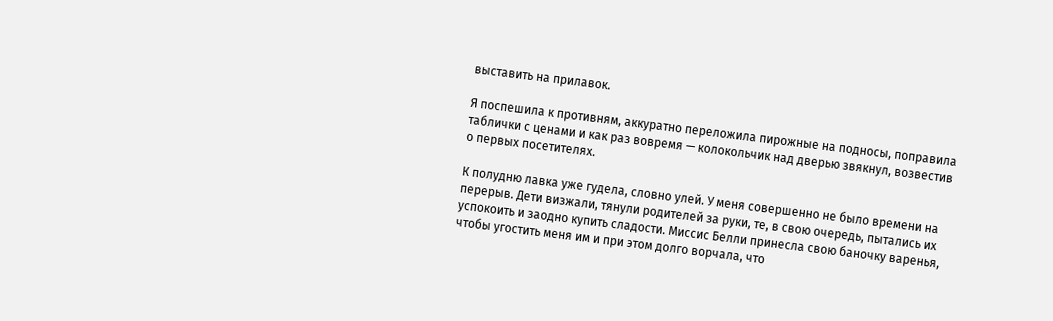выставить на прилавок.

Я поспешила к противням, аккуратно переложила пирожные на подносы, поправила таблички с ценами и как раз вовремя — колокольчик над дверью звякнул, возвестив о первых посетителях.

К полудню лавка уже гудела, словно улей. У меня совершенно не было времени на перерыв. Дети визжали, тянули родителей за руки, те, в свою очередь, пытались их успокоить и заодно купить сладости. Миссис Белли принесла свою баночку варенья, чтобы угостить меня им и при этом долго ворчала, что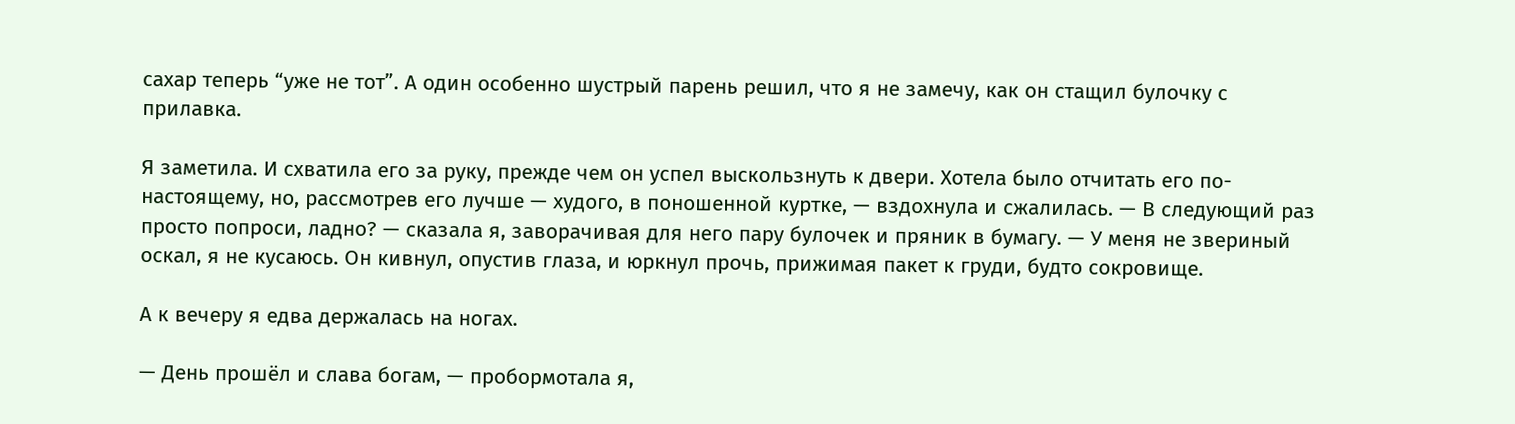сахар теперь “уже не тот”. А один особенно шустрый парень решил, что я не замечу, как он стащил булочку с прилавка.

Я заметила. И схватила его за руку, прежде чем он успел выскользнуть к двери. Хотела было отчитать его по-настоящему, но, рассмотрев его лучше — худого, в поношенной куртке, — вздохнула и сжалилась. — В следующий раз просто попроси, ладно? — сказала я, заворачивая для него пару булочек и пряник в бумагу. — У меня не звериный оскал, я не кусаюсь. Он кивнул, опустив глаза, и юркнул прочь, прижимая пакет к груди, будто сокровище.

А к вечеру я едва держалась на ногах.

— День прошёл и слава богам, — пробормотала я,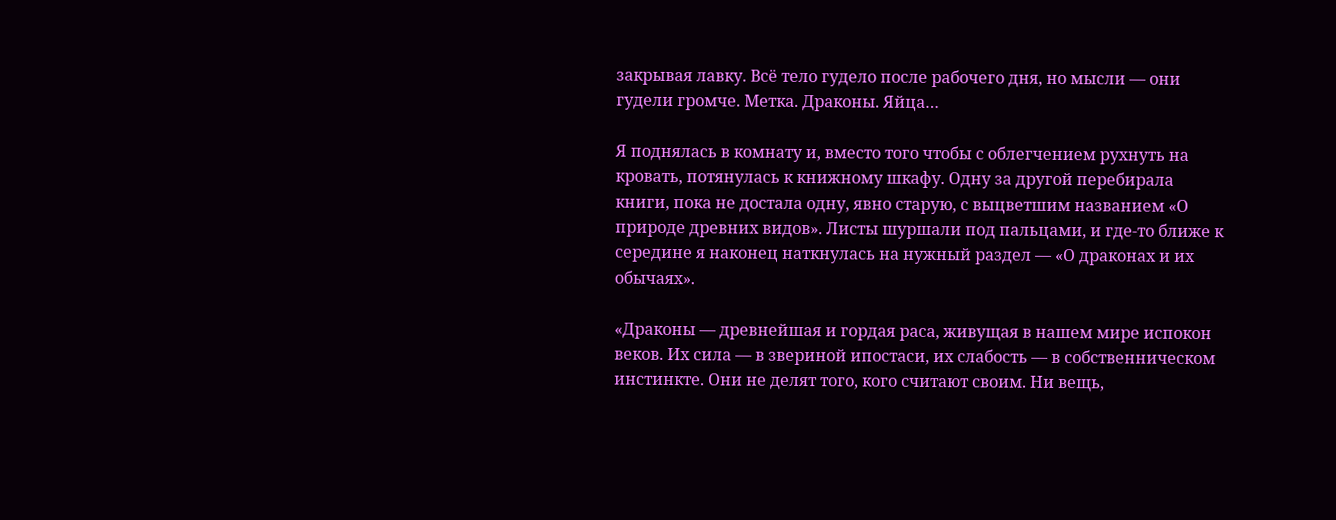закрывая лавку. Всё тело гудело после рабочего дня, но мысли — они гудели громче. Метка. Драконы. Яйца…

Я поднялась в комнату и, вместо того чтобы с облегчением рухнуть на кровать, потянулась к книжному шкафу. Одну за другой перебирала книги, пока не достала одну, явно старую, с выцветшим названием «О природе древних видов». Листы шуршали под пальцами, и где-то ближе к середине я наконец наткнулась на нужный раздел — «О драконах и их обычаях».

«Драконы — древнейшая и гордая раса, живущая в нашем мире испокон веков. Их сила — в звериной ипостаси, их слабость — в собственническом инстинкте. Они не делят того, кого считают своим. Ни вещь,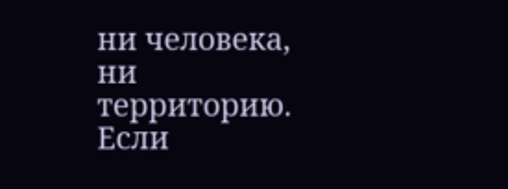ни человека, ни территорию. Если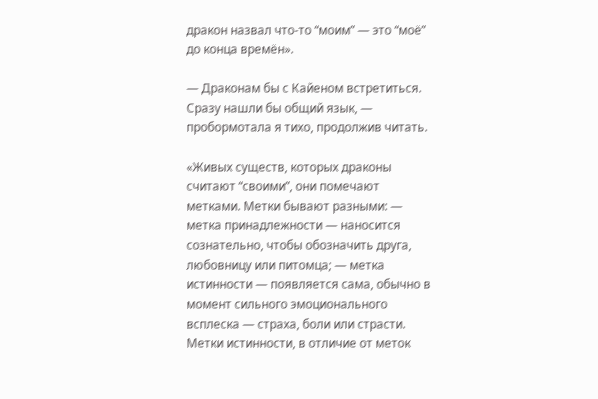дракон назвал что-то “моим” — это “моё” до конца времён».

— Драконам бы с Кайеном встретиться. Сразу нашли бы общий язык, — пробормотала я тихо, продолжив читать.

«Живых существ, которых драконы считают “своими”, они помечают метками. Метки бывают разными: — метка принадлежности — наносится сознательно, чтобы обозначить друга, любовницу или питомца; — метка истинности — появляется сама, обычно в момент сильного эмоционального всплеска — страха, боли или страсти. Метки истинности, в отличие от меток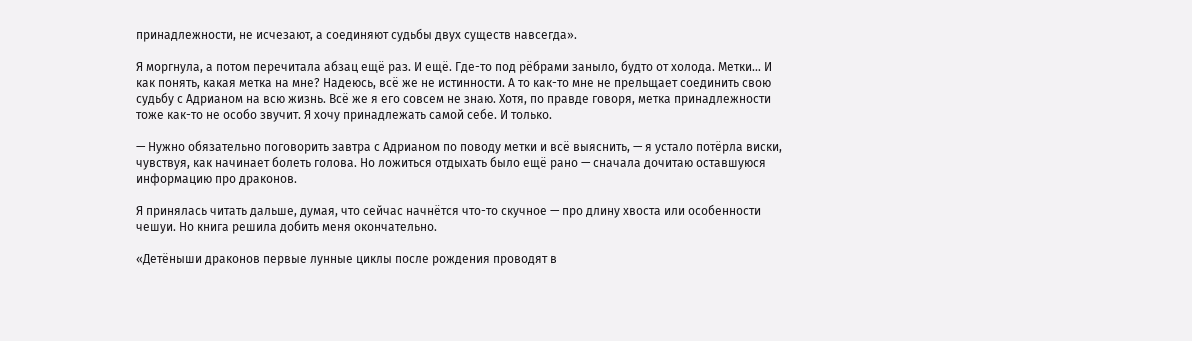принадлежности, не исчезают, а соединяют судьбы двух существ навсегда».

Я моргнула, а потом перечитала абзац ещё раз. И ещё. Где-то под рёбрами заныло, будто от холода. Метки… И как понять, какая метка на мне? Надеюсь, всё же не истинности. А то как-то мне не прельщает соединить свою судьбу с Адрианом на всю жизнь. Всё же я его совсем не знаю. Хотя, по правде говоря, метка принадлежности тоже как-то не особо звучит. Я хочу принадлежать самой себе. И только.

— Нужно обязательно поговорить завтра с Адрианом по поводу метки и всё выяснить, — я устало потёрла виски, чувствуя, как начинает болеть голова. Но ложиться отдыхать было ещё рано — сначала дочитаю оставшуюся информацию про драконов.

Я принялась читать дальше, думая, что сейчас начнётся что-то скучное — про длину хвоста или особенности чешуи. Но книга решила добить меня окончательно.

«Детёныши драконов первые лунные циклы после рождения проводят в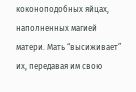коконоподобных яйцах, наполненных магией матери. Мать “высиживает” их, передавая им свою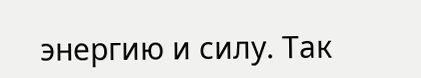энергию и силу. Так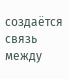создаётся связь между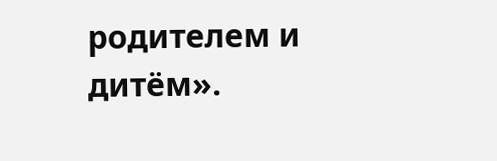родителем и дитём».